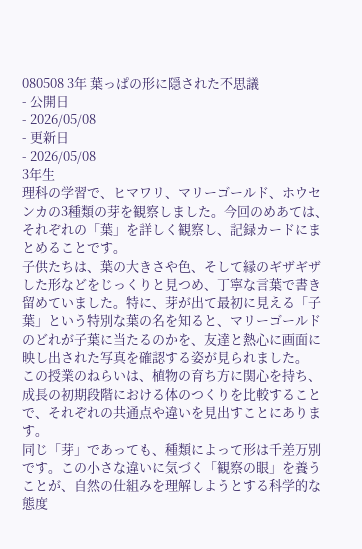080508 3年 葉っぱの形に隠された不思議
- 公開日
- 2026/05/08
- 更新日
- 2026/05/08
3年生
理科の学習で、ヒマワリ、マリーゴールド、ホウセンカの3種類の芽を観察しました。今回のめあては、それぞれの「葉」を詳しく観察し、記録カードにまとめることです。
子供たちは、葉の大きさや色、そして縁のギザギザした形などをじっくりと見つめ、丁寧な言葉で書き留めていました。特に、芽が出て最初に見える「子葉」という特別な葉の名を知ると、マリーゴールドのどれが子葉に当たるのかを、友達と熱心に画面に映し出された写真を確認する姿が見られました。
この授業のねらいは、植物の育ち方に関心を持ち、成長の初期段階における体のつくりを比較することで、それぞれの共通点や違いを見出すことにあります。
同じ「芽」であっても、種類によって形は千差万別です。この小さな違いに気づく「観察の眼」を養うことが、自然の仕組みを理解しようとする科学的な態度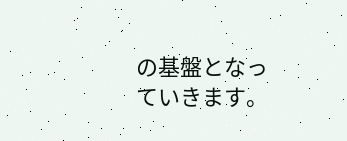の基盤となっていきます。